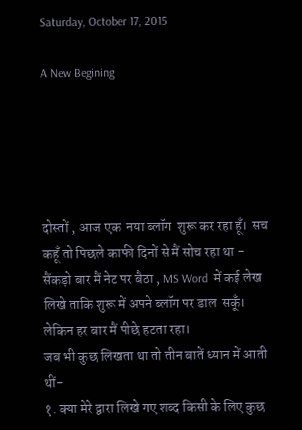Saturday, October 17, 2015

A New Begining





दोस्तों , आज एक  नया ब्लॉग  शुरू कर रहा हूँ।  सच कहूँ तो पिछले काफी दिनों से मैं सोच रहा था - सैंकड़ो बार मैं नेट पर बैठा , MS Word  में कई लेख लिखे ताकि शुरू में अपने ब्लॉग पर डाल  सकूँ।  लेकिन हर बार मैं पीछे हटता रहा।
जब भी कुछ लिखता था तो तीन बातें ध्यान में आती  थीं-
१. क्या मेरे द्वारा लिखे गए शब्द किसी के लिए कुछ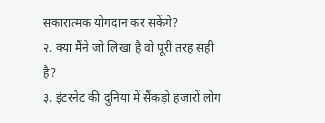सकारात्मक योगदान कर सकेंगे?
२. क्या मैंने जो लिखा है वो पूरी तरह सही है?
३. इंटरनेट की दुनिया में सैंकड़ो हजारों लोग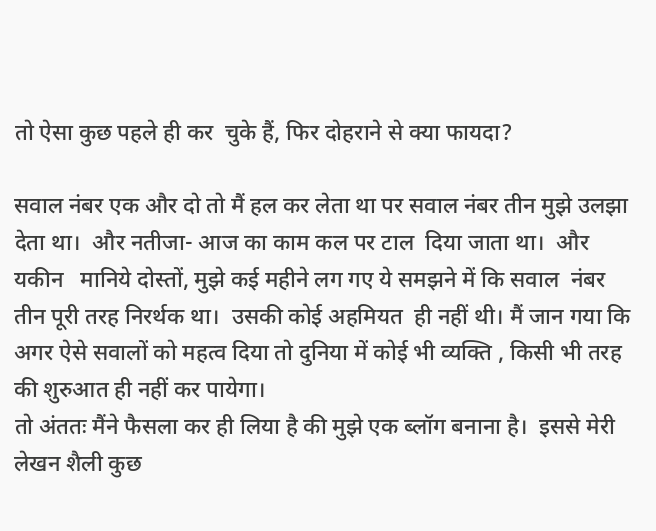तो ऐसा कुछ पहले ही कर  चुके हैं, फिर दोहराने से क्या फायदा?

सवाल नंबर एक और दो तो मैं हल कर लेता था पर सवाल नंबर तीन मुझे उलझा देता था।  और नतीजा- आज का काम कल पर टाल  दिया जाता था।  और यकीन   मानिये दोस्तों, मुझे कई महीने लग गए ये समझने में कि सवाल  नंबर तीन पूरी तरह निरर्थक था।  उसकी कोई अहमियत  ही नहीं थी। मैं जान गया कि  अगर ऐसे सवालों को महत्व दिया तो दुनिया में कोई भी व्यक्ति , किसी भी तरह की शुरुआत ही नहीं कर पायेगा।
तो अंततः मैंने फैसला कर ही लिया है की मुझे एक ब्लॉग बनाना है।  इससे मेरी लेखन शैली कुछ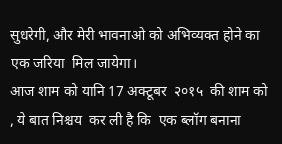सुधरेगी, और मेरी भावनाओ को अभिव्यक्त होने का एक जरिया  मिल जायेगा।
आज शाम को यानि 17 अक्टूबर  २०१५  की शाम को , ये बात निश्चय  कर ली है कि  एक ब्लॉग बनाना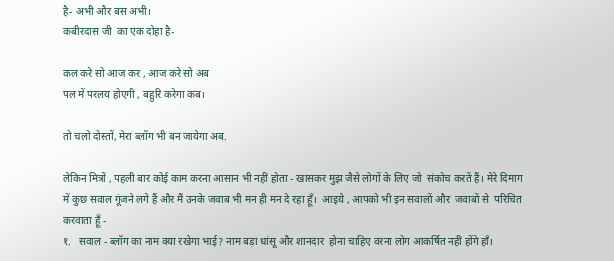है- अभी और बस अभी।
कबीरदास जी  का एक दोहा है-

कल करे सो आज कर , आज करे सो अब
पल में परलय होएगी , बहुरि करेगा कब।

तो चलो दोस्तों, मेरा ब्लॉग भी बन जायेगा अब.

लेकिन मित्रों , पहली बार कोई काम करना आसान भी नहीं होता - खासकर मुझ जैसे लोगों के लिए जो  संकोच करतें हैं। मेरे दिमाग में कुछ सवाल गूंजने लगे हैं और मैं उनके जवाब भी मन ही मन दे रहा हूँ।  आइये , आपको भी इन सवालों और  जवाबों से  परिचित करवाता हूँ -
१.   सवाल - ब्लॉग का नाम क्या रखेगा भाई? नाम बड़ा धांसू और शानदार  होना चाहिए वरना लोग आकर्षित नहीं होंगे हाँ।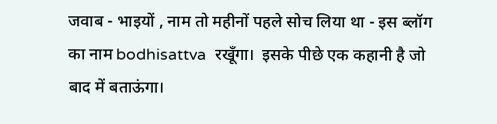जवाब - भाइयों , नाम तो महीनों पहले सोच लिया था - इस ब्लॉग का नाम bodhisattva  रखूँगा।  इसके पीछे एक कहानी है जो बाद में बताऊंगा।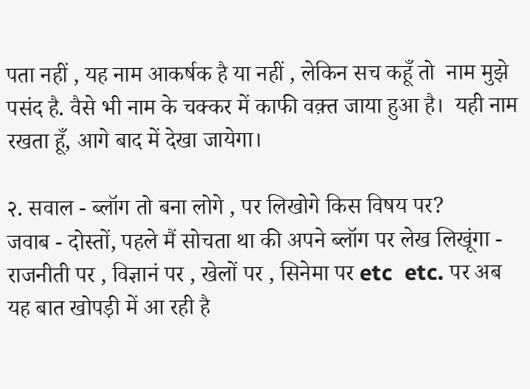पता नहीं , यह नाम आकर्षक है या नहीं , लेकिन सच कहूँ तो  नाम मुझे पसंद है. वैसे भी नाम के चक्कर में काफी वक़्त जाया हुआ है।  यही नाम रखता हूँ, आगे बाद में देखा जायेगा।

२. सवाल - ब्लॉग तो बना लोगे , पर लिखोगे किस विषय पर?
जवाब - दोस्तों, पहले मैं सोचता था की अपने ब्लॉग पर लेख लिखूंगा - राजनीती पर , विज्ञानं पर , खेलों पर , सिनेमा पर etc  etc. पर अब यह बात खोपड़ी में आ रही है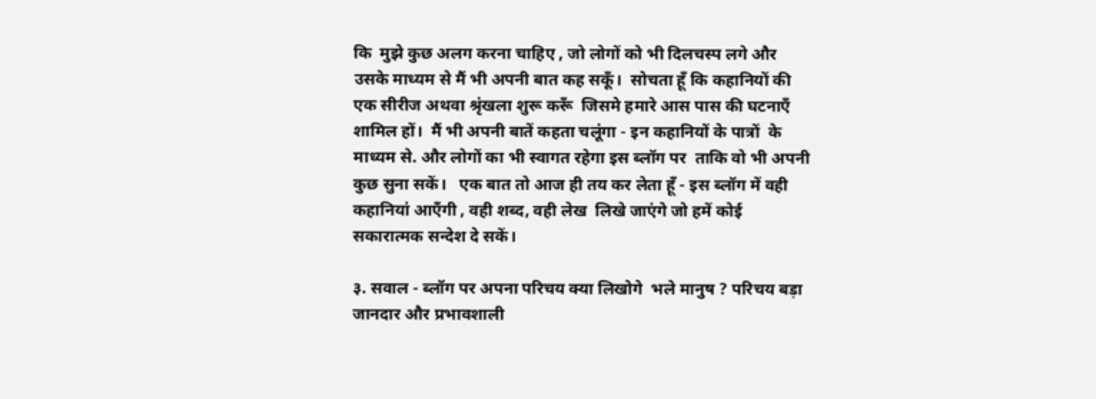कि  मुझे कुछ अलग करना चाहिए , जो लोगों को भी दिलचस्प लगे और उसके माध्यम से मैं भी अपनी बात कह सकूँ।  सोचता हूँ कि कहानियों की  एक सीरीज अथवा श्रृंखला शुरू करूँ  जिसमे हमारे आस पास की घटनाएँ शामिल हों।  मैं भी अपनी बातें कहता चलूंगा - इन कहानियों के पात्रों  के माध्यम से. और लोगों का भी स्वागत रहेगा इस ब्लॉग पर  ताकि वो भी अपनी कुछ सुना सकें।   एक बात तो आज ही तय कर लेता हूँ - इस ब्लॉग में वही कहानियां आएँगी , वही शब्द, वही लेख  लिखे जाएंगे जो हमें कोई सकारात्मक सन्देश दे सकें।

३. सवाल - ब्लॉग पर अपना परिचय क्या लिखोगे  भले मानुष ? परिचय बड़ा जानदार और प्रभावशाली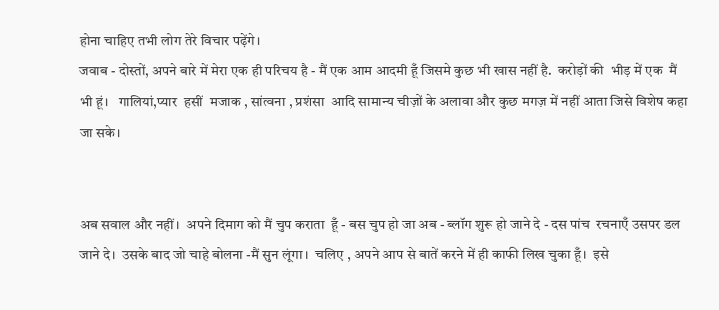होना चाहिए तभी लोग तेरे विचार पढ़ेंगे।
जवाब - दोस्तों, अपने बारे में मेरा एक ही परिचय है - मैं एक आम आदमी हूँ जिसमे कुछ भी खास नहीं है.  करोड़ों की  भीड़ में एक  मैं  भी हूं।   गालियां,प्यार  हसीं  मजाक , सांत्वना , प्रशंसा  आदि सामान्य चीज़ों के अलावा और कुछ मगज़ में नहीं आता जिसे विशेष कहा जा सके।


अब सवाल और नहीं।  अपने दिमाग को मैं चुप कराता  हूँ - बस चुप हो जा अब - ब्लॉग शुरू हो जाने दे - दस पांच  रचनाएँ उसपर डल  जाने दे।  उसके बाद जो चाहे बोलना -मैं सुन लूंगा।  चलिए , अपने आप से बातें करने में ही काफी लिख चुका हूँ।  इसे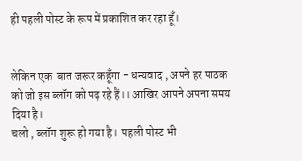ही पहली पोस्ट के रूप में प्रकाशित कर रहा हूँ।


लेकिन एक  बात जरूर कहूँगा - धन्यवाद , अपने हर पाठक को जो इस ब्लॉग को पढ़ रहे हैं।। आखिर आपने अपना समय दिया है।
चलो , ब्लॉग शुरू हो गया है।  पहली पोस्ट भी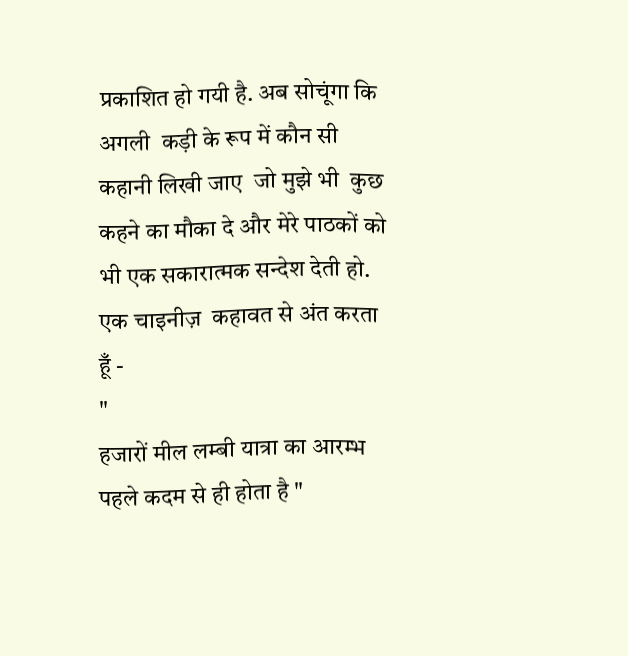प्रकाशित हो गयी है. अब सोचूंगा कि  अगली  कड़ी के रूप में कौन सी कहानी लिखी जाए  जो मुझे भी  कुछ कहने का मौका दे और मेरे पाठकों को भी एक सकारात्मक सन्देश देती हो.
एक चाइनीज़  कहावत से अंत करता हूँ -
"
हजारों मील लम्बी यात्रा का आरम्भ पहले कदम से ही होता है "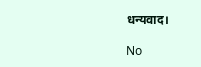धन्यवाद।

No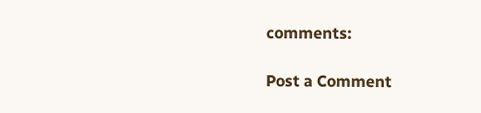comments:

Post a Comment